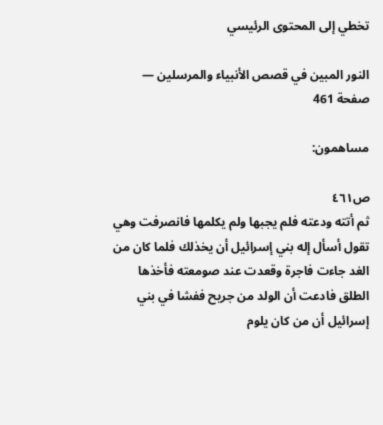تخطي إلى المحتوى الرئيسي

النور المبين في قصص الأنبياء والمرسلين — صفحة 461

مساهمون:

ص٤٦١
ثم أتته ودعته فلم يجبها ولم يكلمها فانصرفت وهي تقول أسأل إله بني إسرائيل أن يخذلك فلما كان من الغد جاءت فاجرة وقعدت عند صومعته فأخذها الطلق فادعت أن الولد من جريح ففشا في بني إسرائيل أن من كان يلوم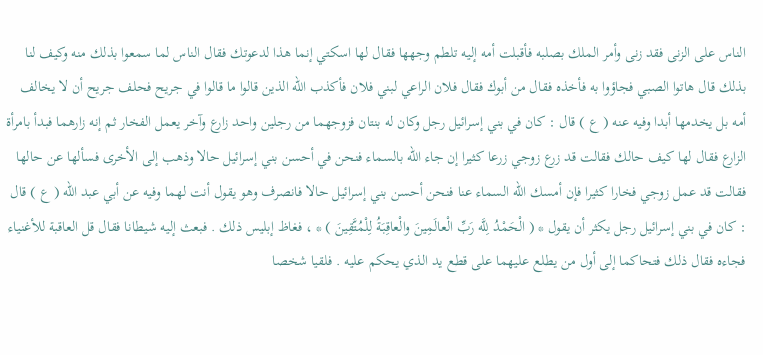الناس على الزنى فقد زنى وأمر الملك بصلبه فأقبلت أمه إليه تلطم وجهها فقال لها اسكتي إنما هذا لدعوتك فقال الناس لما سمعوا بذلك منه وكيف لنا بذلك قال هاتوا الصبي فجاؤوا به فأخذه فقال من أبوك فقال فلان الراعي لبني فلان فأكذب الله الذين قالوا ما قالوا في جريح فحلف جريح أن لا يخالف أمه بل يخدمها أبدا وفيه عنه ( ع ) قال : كان في بني إسرائيل رجل وكان له بنتان فزوجهما من رجلين واحد زارع وآخر يعمل الفخار ثم إنه زارهما فبدأ بامرأة الزارع فقال لها كيف حالك فقالت قد زرع زوجي زرعا كثيرا إن جاء الله بالسماء فنحن في أحسن بني إسرائيل حالا وذهب إلى الأخرى فسألها عن حالها فقالت قد عمل زوجي فخارا كثيرا فإن أمسك الله السماء عنا فنحن أحسن بني إسرائيل حالا فانصرف وهو يقول أنت لهما وفيه عن أبي عبد الله ( ع ) قال : كان في بني إسرائيل رجل يكثر أن يقول * ( الْحَمْدُ لِلَّه رَبِّ الْعالَمِينَ والْعاقِبَةُ لِلْمُتَّقِينَ ) * ، فغاظ إبليس ذلك . فبعث إليه شيطانا فقال قل العاقبة للأغنياء فجاءه فقال ذلك فتحاكما إلى أول من يطلع عليهما على قطع يد الذي يحكم عليه . فلقيا شخصا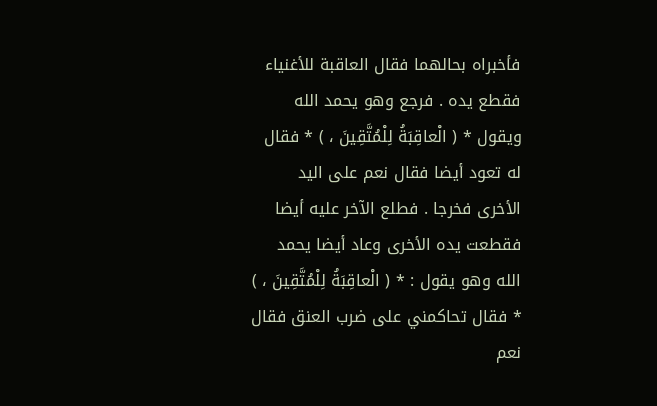فأخبراه بحالهما فقال العاقبة للأغنياء فقطع يده . فرجع وهو يحمد الله ويقول * ( الْعاقِبَةُ لِلْمُتَّقِينَ ، ) * فقال له تعود أيضا فقال نعم على اليد الأخرى فخرجا . فطلع الآخر عليه أيضا فقطعت يده الأخرى وعاد أيضا يحمد الله وهو يقول : * ( الْعاقِبَةُ لِلْمُتَّقِينَ ، ) * فقال تحاكمني على ضرب العنق فقال نعم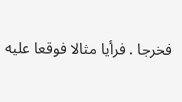فخرجا . فرأيا مثالا فوقعا عليه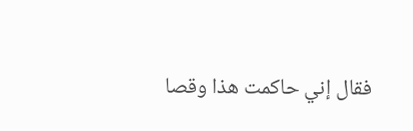فقال إني حاكمت هذا وقصا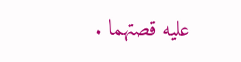عليه قصتهما .